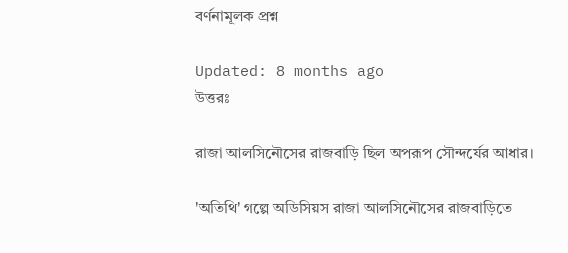বর্ণনামূলক প্রশ্ন

Updated: 8 months ago
উত্তরঃ

রাজা আলসিনৌসের রাজবাড়ি ছিল অপরূপ সৌন্দর্যের আধার।

'অতিথি' গল্পে অডিসিয়স রাজা আলসিনৌসের রাজবাড়িতে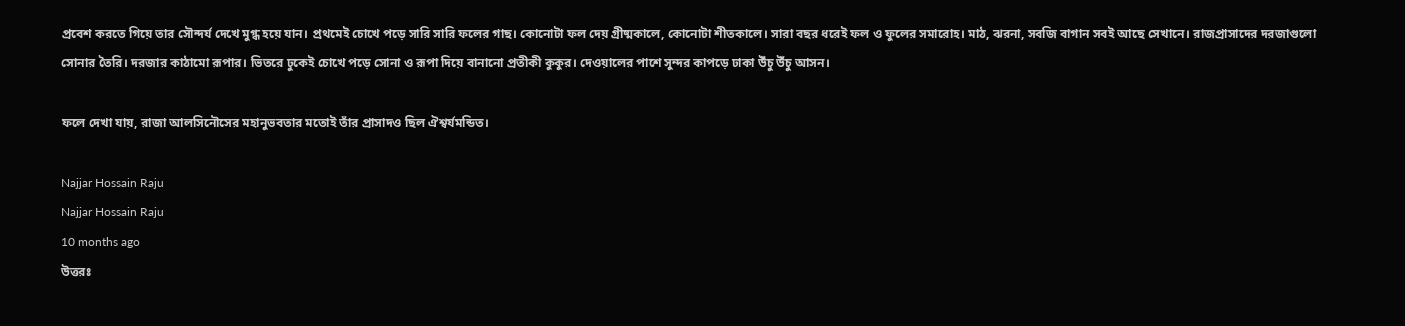প্রবেশ করতে গিয়ে তার সৌন্দর্য দেখে মুগ্ধ হয়ে যান। প্রথমেই চোখে পড়ে সারি সারি ফলের গাছ। কোনোটা ফল দেয় গ্রীষ্মকালে, কোনোটা শীতকালে। সারা বছর ধরেই ফল ও ফুলের সমারোহ। মাঠ, ঝরনা, সবজি বাগান সবই আছে সেখানে। রাজপ্রাসাদের দরজাগুলো সোনার তৈরি। দরজার কাঠামো রূপার। ভিতরে ঢুকেই চোখে পড়ে সোনা ও রূপা দিয়ে বানানো প্রতীকী কুকুর। দেওয়ালের পাশে সুন্দর কাপড়ে ঢাকা উঁচু উঁচু আসন।

ফলে দেখা যায়, রাজা আলসিনৌসের মহানুভবতার মতোই তাঁর প্রাসাদও ছিল ঐশ্বর্যমন্ডিত।

Najjar Hossain Raju
Najjar Hossain Raju
10 months ago
উত্তরঃ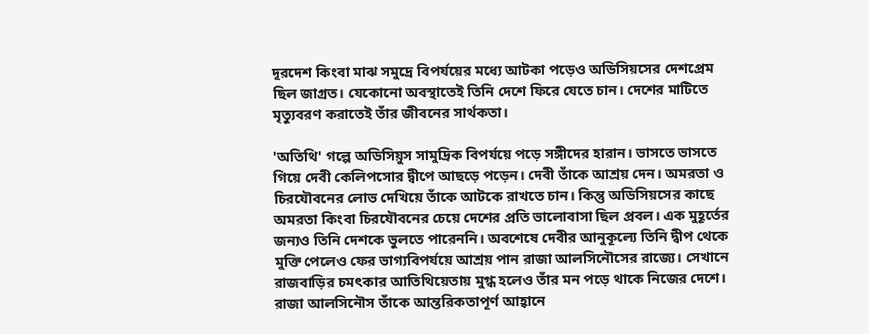দূরদেশ কিংবা মাঝ সমুদ্রে বিপর্যয়ের মধ্যে আটকা পড়েও অডিসিয়সের দেশপ্রেম ছিল জাগ্রত। যেকোনো অবস্থাতেই তিনি দেশে ফিরে যেতে চান। দেশের মাটিতে মৃত্যুবরণ করাতেই তাঁর জীবনের সার্থকতা।

'অতিথি' গল্পে অডিসিয়ুস সামুদ্রিক বিপর্যয়ে পড়ে সঙ্গীদের হারান। ভাসতে ভাসতে গিয়ে দেবী কেলিপসোর দ্বীপে আছড়ে পড়েন। দেবী তাঁকে আশ্রয় দেন। অমরতা ও চিরযৌবনের লোভ দেখিয়ে তাঁকে আটকে রাখতে চান। কিন্তু অডিসিয়সের কাছে অমরতা কিংবা চিরযৌবনের চেয়ে দেশের প্রতি ভালোবাসা ছিল প্রবল। এক মুহূর্তের জন্যও তিনি দেশকে ভুলতে পারেননি। অবশেষে দেবীর আনুকূল্যে তিনি দ্বীপ থেকে মুক্তি পেলেও ফের ভাগ্যবিপর্যয়ে আশ্রয় পান রাজা আলসিনৌসের রাজ্যে। সেখানে রাজবাড়ির চমৎকার আতিথিয়েতায় মুগ্ধ হলেও তাঁর মন পড়ে থাকে নিজের দেশে। রাজা আলসিনৌস তাঁকে আন্তরিকতাপূর্ণ আহ্বানে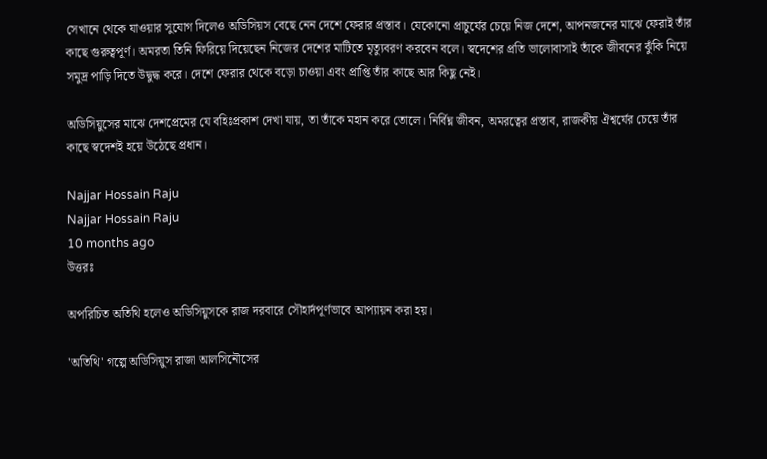সেখানে থেকে যাওয়ার সুযোগ দিলেও অডিসিয়স বেছে নেন দেশে ফেরার প্রস্তাব। যেকোনো প্রাচুর্যের চেয়ে নিজ দেশে, আপনজনের মাঝে ফেরাই তাঁর কাছে গুরুত্বপূর্ণ। অমরতা তিনি ফিরিয়ে দিয়েছেন নিজের দেশের মাটিতে মৃত্যুবরণ করবেন বলে। স্বদেশের প্রতি ভালোবাসাই তাঁকে জীবনের ঝুঁকি নিয়ে সমুদ্র পাড়ি দিতে উদ্বুদ্ধ করে। দেশে ফেরার থেকে বড়ো চাওয়া এবং প্রাপ্তি তাঁর কাছে আর কিছু নেই।

অডিসিয়ুসের মাঝে দেশপ্রেমের যে বহিঃপ্রকাশ দেখা যায়, তা তাঁকে মহান করে তোলে। নির্বিঘ্ন জীবন, অমরত্বের প্রস্তাব, রাজকীয় ঐশ্বর্যের চেয়ে তাঁর কাছে স্বদেশই হয়ে উঠেছে প্রধান।

Najjar Hossain Raju
Najjar Hossain Raju
10 months ago
উত্তরঃ

অপরিচিত অতিথি হলেও অডিসিয়ুসকে রাজ দরবারে সৌহার্দপূর্ণভাবে আপ্যায়ন করা হয়।

'অতিথি' গল্পে অডিসিয়ুস রাজা আলসিনৌসের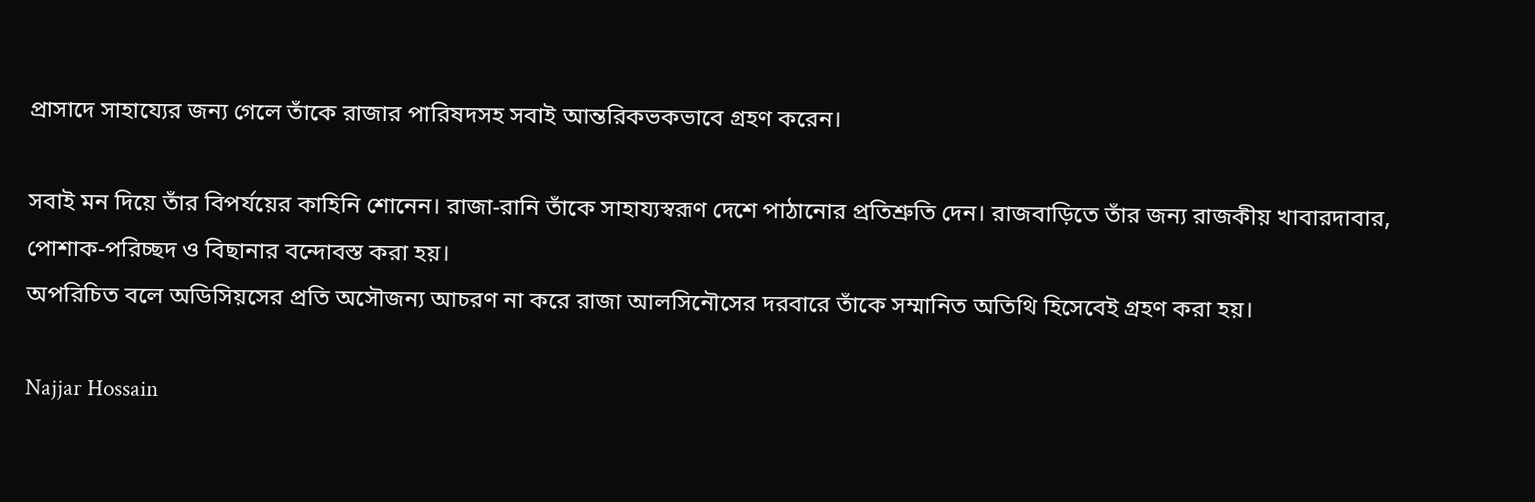প্রাসাদে সাহায্যের জন্য গেলে তাঁকে রাজার পারিষদসহ সবাই আন্তরিকভকভাবে গ্রহণ করেন।

সবাই মন দিয়ে তাঁর বিপর্যয়ের কাহিনি শোনেন। রাজা-রানি তাঁকে সাহায্যস্বরূণ দেশে পাঠানোর প্রতিশ্রুতি দেন। রাজবাড়িতে তাঁর জন্য রাজকীয় খাবারদাবার, পোশাক-পরিচ্ছদ ও বিছানার বন্দোবস্ত করা হয়।
অপরিচিত বলে অডিসিয়সের প্রতি অসৌজন্য আচরণ না করে রাজা আলসিনৌসের দরবারে তাঁকে সম্মানিত অতিথি হিসেবেই গ্রহণ করা হয়।

Najjar Hossain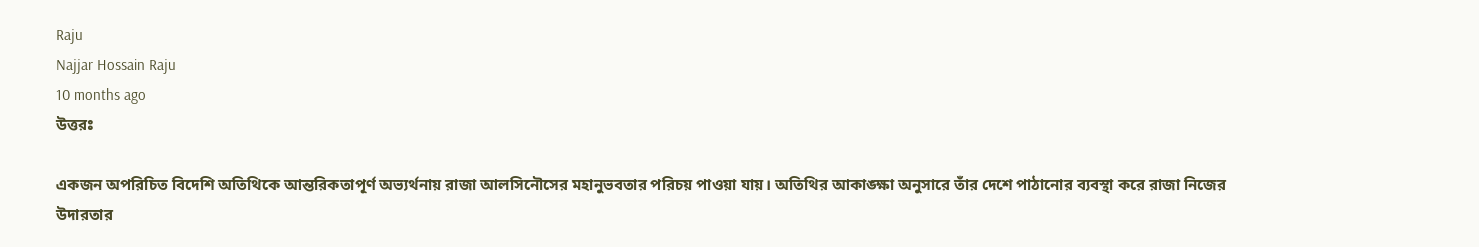Raju
Najjar Hossain Raju
10 months ago
উত্তরঃ

একজন অপরিচিত বিদেশি অতিথিকে আন্তরিকতাপূর্ণ অভ্যর্থনায় রাজা আলসিনৌসের মহানুভবতার পরিচয় পাওয়া যায়। অতিথির আকাঙ্ক্ষা অনুসারে তাঁর দেশে পাঠানোর ব্যবস্থা করে রাজা নিজের উদারতার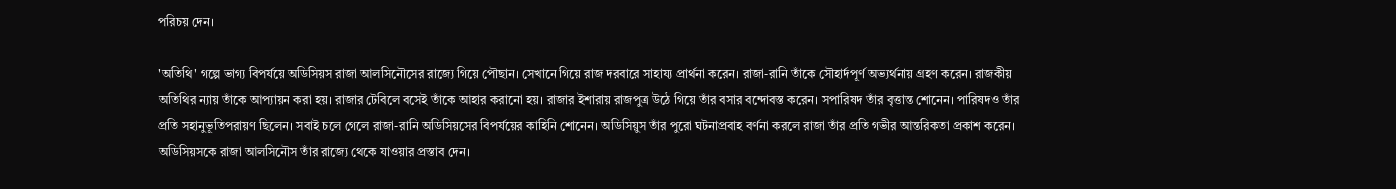পরিচয় দেন।

'অতিথি' গল্পে ভাগ্য বিপর্যয়ে অডিসিয়স রাজা আলসিনৌসের রাজ্যে গিয়ে পৌছান। সেখানে গিয়ে রাজ দরবারে সাহায্য প্রার্থনা করেন। রাজা-রানি তাঁকে সৌহার্দপূর্ণ অভ্যর্থনায় গ্রহণ করেন। রাজকীয় অতিথির ন্যায় তাঁকে আপ্যায়ন করা হয়। রাজার টেবিলে বসেই তাঁকে আহার করানো হয়। রাজার ইশারায় রাজপুত্র উঠে গিয়ে তাঁর বসার বন্দোবস্ত করেন। সপারিষদ তাঁর বৃত্তান্ত শোনেন। পারিষদও তাঁর প্রতি সহানুভূতিপরায়ণ ছিলেন। সবাই চলে গেলে রাজা-রানি অডিসিয়সের বিপর্যয়ের কাহিনি শোনেন। অডিসিয়ুস তাঁর পুরো ঘটনাপ্রবাহ বর্ণনা করলে রাজা তাঁর প্রতি গভীর আন্তরিকতা প্রকাশ করেন। অডিসিয়সকে রাজা আলসিনৌস তাঁর রাজ্যে থেকে যাওয়ার প্রস্তাব দেন।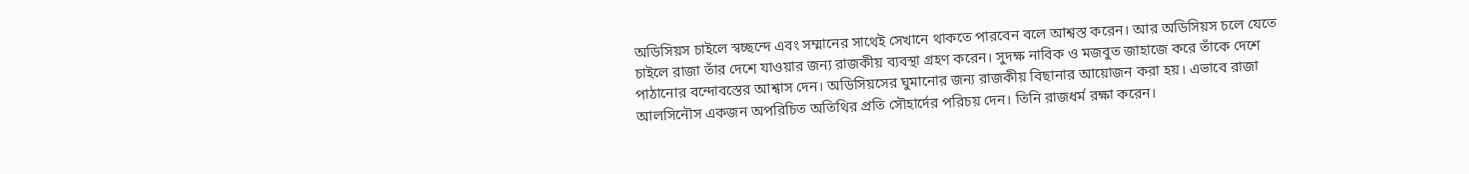অডিসিয়স চাইলে স্বচ্ছন্দে এবং সম্মানের সাথেই সেখানে থাকতে পারবেন বলে আশ্বস্ত করেন। আর অডিসিয়স চলে যেতে চাইলে রাজা তাঁর দেশে যাওয়ার জন্য রাজকীয় ব্যবস্থা গ্রহণ করেন। সুদক্ষ নাবিক ও মজবুত জাহাজে করে তাঁকে দেশে পাঠানোর বন্দোবস্তের আশ্বাস দেন। অডিসিয়সের ঘুমানোর জন্য রাজকীয় বিছানার আয়োজন করা হয়। এভাবে রাজা আলসিনৌস একজন অপরিচিত অতিথির প্রতি সৌহার্দের পরিচয় দেন। তিনি রাজধর্ম রক্ষা করেন।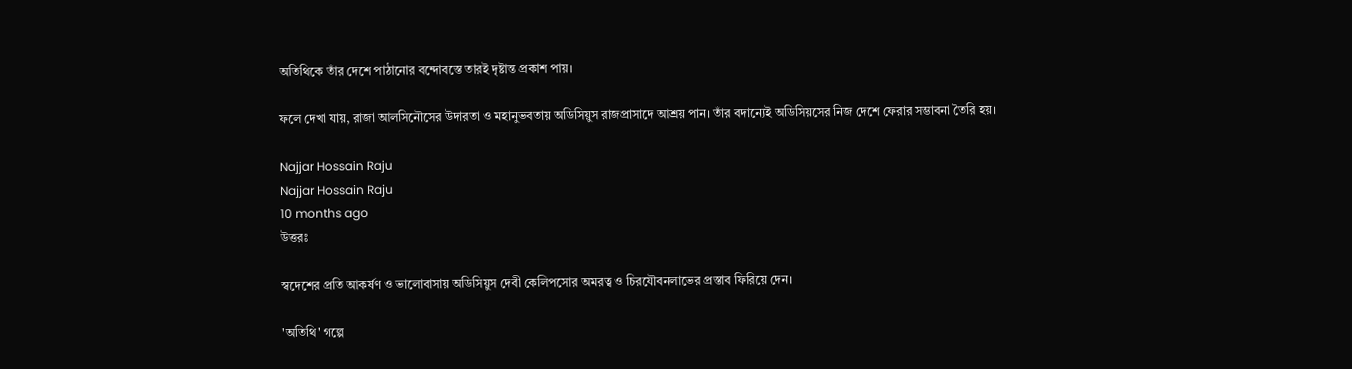অতিথিকে তাঁর দেশে পাঠানোর বন্দোবস্তে তারই দৃষ্টান্ত প্রকাশ পায়।

ফলে দেখা যায়, রাজা আলসিনৌসের উদারতা ও মহানুভবতায় অডিসিয়ুস রাজপ্রাসাদে আশ্রয় পান। তাঁর বদান্যেই অডিসিয়সের নিজ দেশে ফেরার সম্ভাবনা তৈরি হয়।

Najjar Hossain Raju
Najjar Hossain Raju
10 months ago
উত্তরঃ

স্বদেশের প্রতি আকর্ষণ ও ভালোবাসায় অডিসিয়ুস দেবী কেলিপসোর অমরত্ব ও চিরযৌবনলাভের প্রস্তাব ফিরিয়ে দেন।

'অতিথি' গল্পে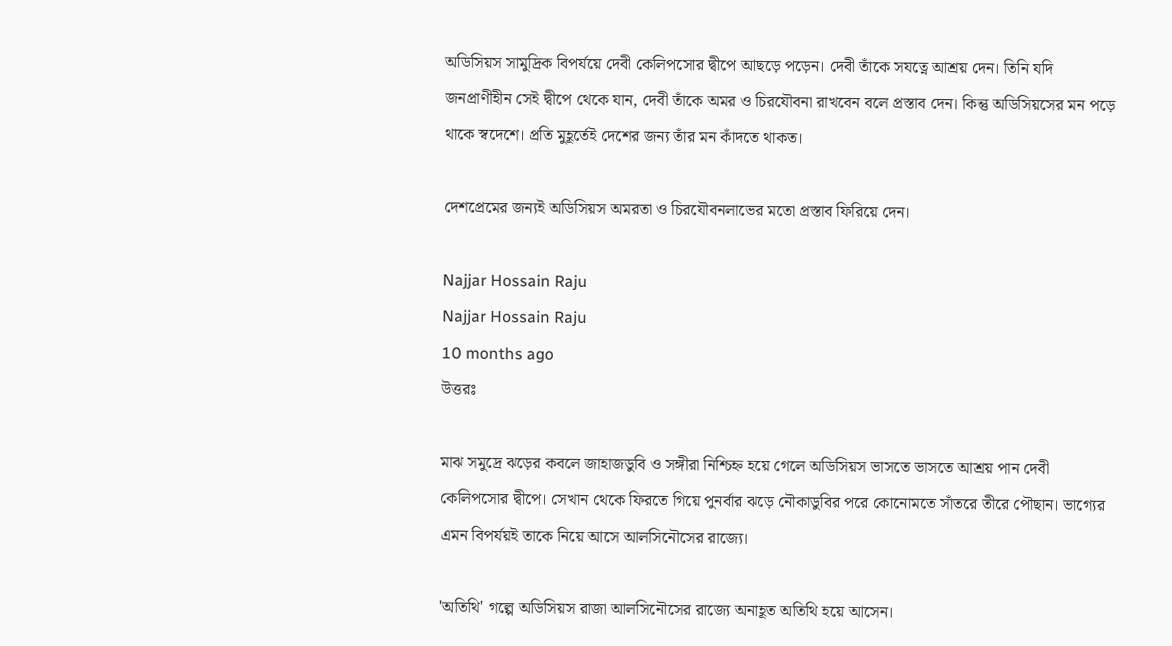অডিসিয়স সামুদ্রিক বিপর্যয়ে দেবী কেলিপসোর দ্বীপে আছড়ে পড়েন। দেবী তাঁকে সযত্নে আশ্রয় দেন। তিনি যদি জনপ্রাণীহীন সেই দ্বীপে থেকে যান, দেবী তাঁকে অমর ও চিরযৌবনা রাখবেন বলে প্রস্তাব দেন। কিন্তু অডিসিয়সের মন পড়ে থাকে স্বদেশে। প্রতি মুহূর্তেই দেশের জন্য তাঁর মন কাঁদতে থাকত।

দেশপ্রেমের জন্যই অডিসিয়স অমরতা ও চিরযৌবনলাভের মতো প্রস্তাব ফিরিয়ে দেন।

Najjar Hossain Raju
Najjar Hossain Raju
10 months ago
উত্তরঃ

মাঝ সমুদ্রে ঝড়ের কবলে জাহাজডুবি ও সঙ্গীরা নিশ্চিহ্ন হয়ে গেলে অডিসিয়স ভাসতে ভাসতে আশ্রয় পান দেবী কেলিপসোর দ্বীপে। সেখান থেকে ফিরতে গিয়ে পুনর্বার ঝড়ে নৌকাডুবির পরে কোনোমতে সাঁতরে তীরে পৌছান। ভাগ্যের এমন বিপর্যয়ই তাকে নিয়ে আসে আলসিনৌসের রাজ্যে।

'অতিথি' গল্পে অডিসিয়স রাজা আলসিনৌসের রাজ্যে অনাহূত অতিথি হয়ে আসেন।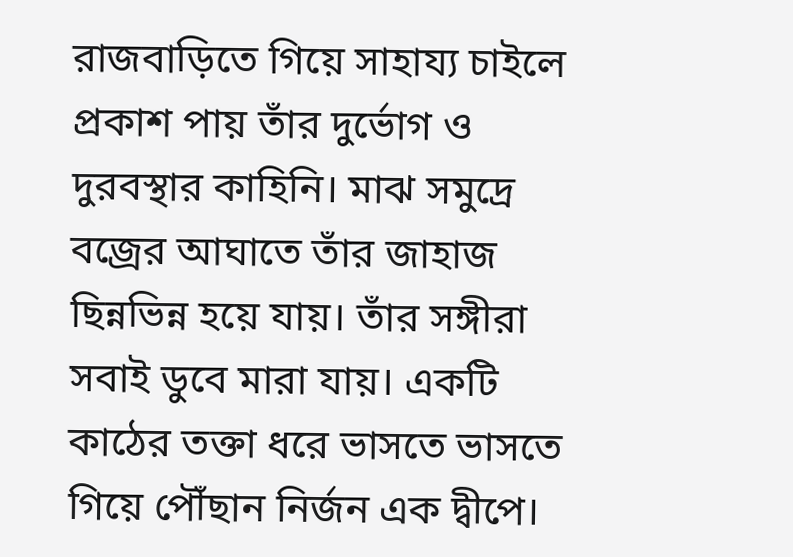রাজবাড়িতে গিয়ে সাহায্য চাইলে প্রকাশ পায় তাঁর দুর্ভোগ ও দুরবস্থার কাহিনি। মাঝ সমুদ্রে বজ্রের আঘাতে তাঁর জাহাজ ছিন্নভিন্ন হয়ে যায়। তাঁর সঙ্গীরা সবাই ডুবে মারা যায়। একটি কাঠের তক্তা ধরে ভাসতে ভাসতে গিয়ে পৌঁছান নির্জন এক দ্বীপে।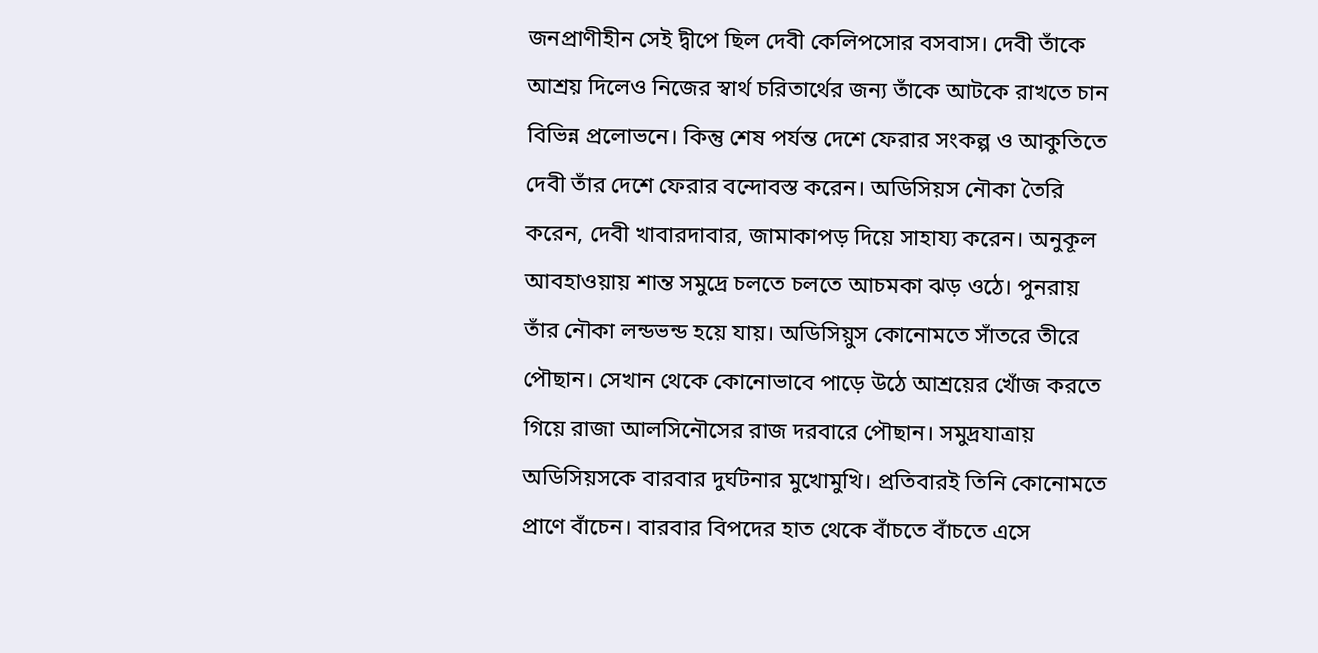জনপ্রাণীহীন সেই দ্বীপে ছিল দেবী কেলিপসোর বসবাস। দেবী তাঁকে আশ্রয় দিলেও নিজের স্বার্থ চরিতার্থের জন্য তাঁকে আটকে রাখতে চান বিভিন্ন প্রলোভনে। কিন্তু শেষ পর্যন্ত দেশে ফেরার সংকল্প ও আকুতিতে দেবী তাঁর দেশে ফেরার বন্দোবস্ত করেন। অডিসিয়স নৌকা তৈরি করেন, দেবী খাবারদাবার, জামাকাপড় দিয়ে সাহায্য করেন। অনুকূল আবহাওয়ায় শান্ত সমুদ্রে চলতে চলতে আচমকা ঝড় ওঠে। পুনরায় তাঁর নৌকা লন্ডভন্ড হয়ে যায়। অডিসিয়ুস কোনোমতে সাঁতরে তীরে পৌছান। সেখান থেকে কোনোভাবে পাড়ে উঠে আশ্রয়ের খোঁজ করতে গিয়ে রাজা আলসিনৌসের রাজ দরবারে পৌছান। সমুদ্রযাত্রায় অডিসিয়সকে বারবার দুর্ঘটনার মুখোমুখি। প্রতিবারই তিনি কোনোমতে প্রাণে বাঁচেন। বারবার বিপদের হাত থেকে বাঁচতে বাঁচতে এসে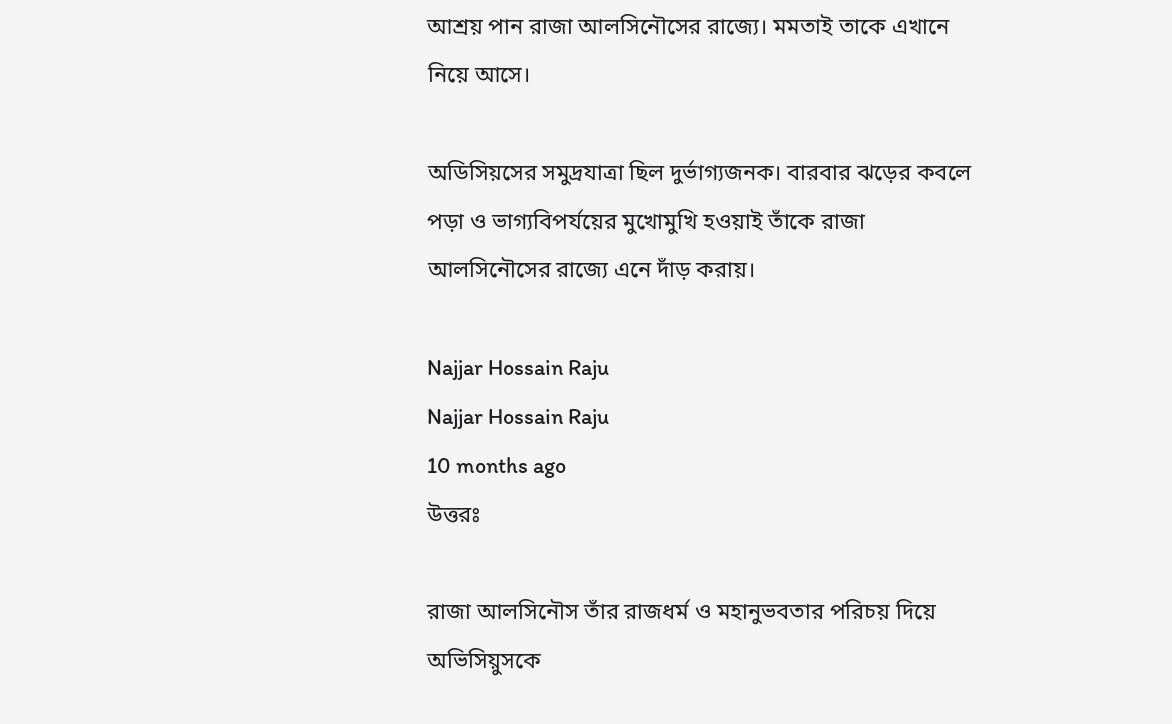আশ্রয় পান রাজা আলসিনৌসের রাজ্যে। মমতাই তাকে এখানে নিয়ে আসে।

অডিসিয়সের সমুদ্রযাত্রা ছিল দুর্ভাগ্যজনক। বারবার ঝড়ের কবলে পড়া ও ভাগ্যবিপর্যয়ের মুখোমুখি হওয়াই তাঁকে রাজা আলসিনৌসের রাজ্যে এনে দাঁড় করায়।

Najjar Hossain Raju
Najjar Hossain Raju
10 months ago
উত্তরঃ

রাজা আলসিনৌস তাঁর রাজধর্ম ও মহানুভবতার পরিচয় দিয়ে অভিসিয়ুসকে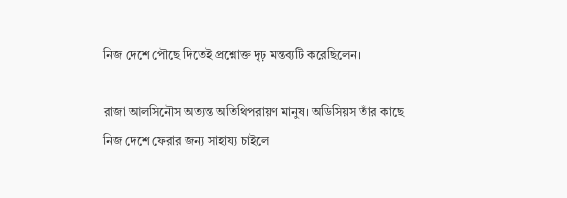নিজ দেশে পৌছে দিতেই প্রশ্নোক্ত দৃঢ় মন্তব্যটি করেছিলেন।

রাজা আলসিনৌস অত্যন্ত অতিথিপরায়ণ মানুষ। অডিসিয়স তাঁর কাছে নিজ দেশে ফেরার জন্য সাহায্য চাইলে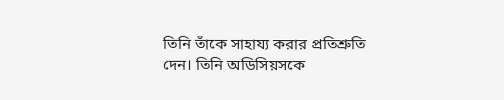তিনি তাঁকে সাহায্য করার প্রতিশ্রুতি দেন। তিনি অডিসিয়সকে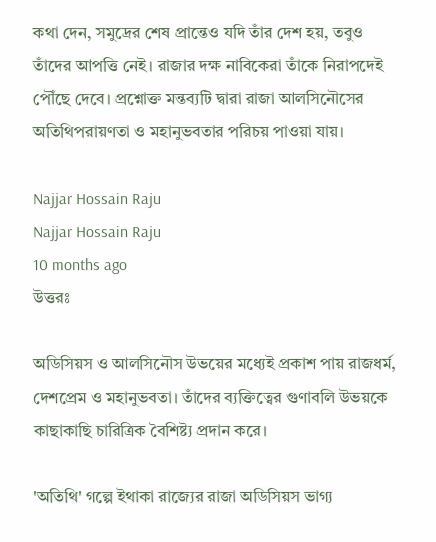কথা দেন, সমুদ্রের শেষ প্রান্তেও যদি তাঁর দেশ হয়, তবুও তাঁদের আপত্তি নেই। রাজার দক্ষ নাবিকেরা তাঁকে নিরাপদেই পৌঁছে দেবে। প্রশ্নোক্ত মন্তব্যটি দ্বারা রাজা আলসিনৌসের অতিথিপরায়ণতা ও মহানুভবতার পরিচয় পাওয়া যায়।

Najjar Hossain Raju
Najjar Hossain Raju
10 months ago
উত্তরঃ

অডিসিয়স ও আলসিনৌস উভয়ের মধ্যেই প্রকাশ পায় রাজধর্ম, দেশপ্রেম ও মহানুভবতা। তাঁদের ব্যক্তিত্বের গুণাবলি উভয়কে কাছাকাছি চারিত্রিক বৈশিষ্ট্য প্রদান করে।

'অতিথি' গল্পে ইথাকা রাজ্যের রাজা অডিসিয়স ভাগ্য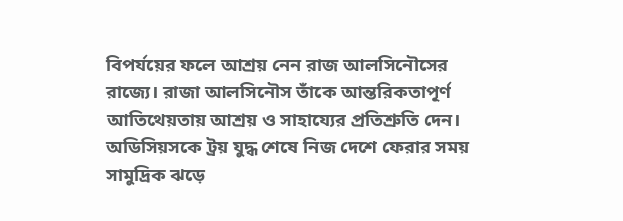বিপর্যয়ের ফলে আশ্রয় নেন রাজ আলসিনৌসের রাজ্যে। রাজা আলসিনৌস তাঁকে আন্তরিকতাপূর্ণ আতিথেয়তায় আশ্রয় ও সাহায্যের প্রতিশ্রুতি দেন। অডিসিয়সকে ট্রয় যুদ্ধ শেষে নিজ দেশে ফেরার সময় সামুদ্রিক ঝড়ে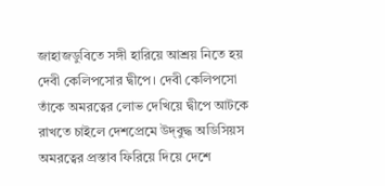জাহাজডুবিতে সঙ্গী হারিয়ে আশ্রয় নিতে হয় দেবী কেলিপসোর দ্বীপে। দেবী কেলিপসো তাঁকে অমরত্বের লোভ দেখিয়ে দ্বীপে আটকে রাখতে চাইলে দেশপ্রেমে উদ্‌বুদ্ধ অডিসিয়স অমরত্বের প্রস্তাব ফিরিয়ে দিয়ে দেশে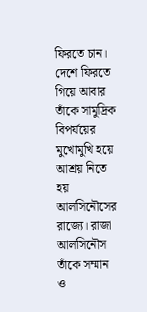ফিরতে চান। দেশে ফিরতে গিয়ে আবার তাঁকে সামুদ্রিক বিপর্যয়ের মুখোমুখি হয়ে আশ্রয় নিতে হয় আলসিনৌসের রাজ্যে। রাজা আলসিনৌস তাঁকে সম্মান
ও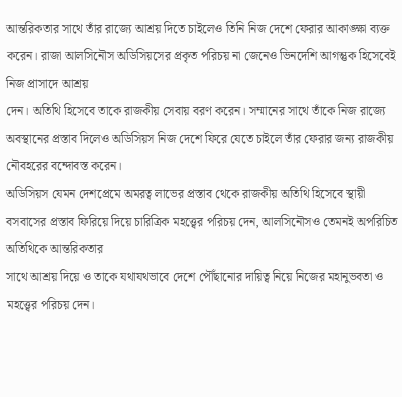আন্তরিকতার সাথে তাঁর রাজ্যে আশ্রয় দিতে চাইলেও তিনি নিজ দেশে ফেরার আকাঙ্ক্ষা ব্যক্ত করেন। রাজা আলসিনৌস অডিসিয়সের প্রকৃত পরিচয় না জেনেও ভিনদেশি আগন্তুক হিসেবেই নিজ প্রাসাদে আশ্রয়
দেন। অতিথি হিসেবে তাকে রাজকীয় সেবায় বরণ করেন। সম্মানের সাথে তাঁকে নিজ রাজ্যে অবস্থানের প্রস্তাব দিলেও অডিসিয়স নিজ দেশে ফিরে যেতে চাইলে তাঁর ফেরার জন্য রাজকীয় নৌবহরের বন্দোবস্ত করেন।
অডিসিয়স যেমন দেশপ্রেমে অমরত্ব লাভের প্রস্তাব থেকে রাজকীয় অতিথি হিসেবে স্থায়ী বসবাসের প্রস্তাব ফিরিয়ে দিয়ে চারিত্রিক মহত্ত্বের পরিচয় দেন, আলসিনৌসও তেমনই অপরিচিত অতিথিকে আন্তরিকতার
সাথে আশ্রয় দিয়ে ও তাকে যথাযথভাবে দেশে পৌঁছানোর দায়িত্ব নিয়ে নিজের মহানুভবতা ও মহত্ত্বের পরিচয় দেন।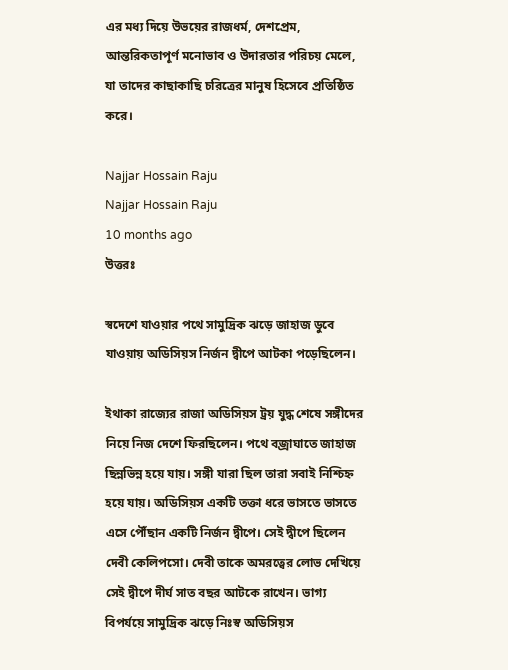এর মধ্য দিয়ে উভয়ের রাজধর্ম, দেশপ্রেম, আন্তরিকতাপূর্ণ মনোভাব ও উদারতার পরিচয় মেলে, যা তাদের কাছাকাছি চরিত্রের মানুষ হিসেবে প্রতিষ্ঠিত করে।

Najjar Hossain Raju
Najjar Hossain Raju
10 months ago
উত্তরঃ

স্বদেশে যাওয়ার পথে সামুদ্রিক ঝড়ে জাহাজ ডুবে যাওয়ায় অডিসিয়স নির্জন দ্বীপে আটকা পড়েছিলেন।

ইথাকা রাজ্যের রাজা অডিসিয়স ট্রয় যুদ্ধ শেষে সঙ্গীদের নিয়ে নিজ দেশে ফিরছিলেন। পথে বজ্রাঘাতে জাহাজ ছিন্নভিন্ন হয়ে যায়। সঙ্গী যারা ছিল তারা সবাই নিশ্চিহ্ন হয়ে যায়। অডিসিয়স একটি তক্তা ধরে ভাসতে ভাসতে এসে পৌঁছান একটি নির্জন দ্বীপে। সেই দ্বীপে ছিলেন দেবী কেলিপসো। দেবী তাকে অমরত্বের লোভ দেখিয়ে সেই দ্বীপে দীর্ঘ সাত বছর আটকে রাখেন। ভাগ্য বিপর্যয়ে সামুদ্রিক ঝড়ে নিঃস্ব অডিসিয়স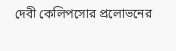দেবী কেলিপসোর প্রলোভনের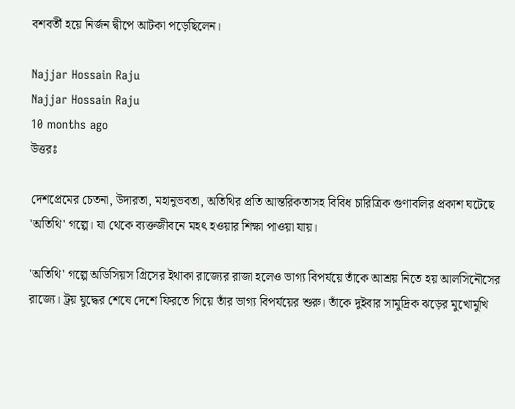বশবর্তী হয়ে নির্জন দ্বীপে আটকা পড়েছিলেন।

Najjar Hossain Raju
Najjar Hossain Raju
10 months ago
উত্তরঃ

দেশপ্রেমের চেতনা, উদারতা, মহানুভবতা, অতিথির প্রতি আন্তরিকতাসহ বিবিধ চারিত্রিক গুণাবলির প্রকাশ ঘটেছে 'অতিথি' গল্পে। যা থেকে ব্যক্তজীবনে মহৎ হওয়ার শিক্ষা পাওয়া যায়।

'অতিথি' গল্পে অডিসিয়স গ্রিসের ইথাকা রাজ্যের রাজা হলেও ভাগ্য বিপর্যয়ে তাঁকে আশ্রয় নিতে হয় আলসিনৌসের রাজ্যে। ট্রয় যুদ্ধের শেষে দেশে ফিরতে গিয়ে তাঁর ভাগ্য বিপর্যয়ের শুরু। তাঁকে দুইবার সামুদ্রিক ঝড়ের মুখোমুখি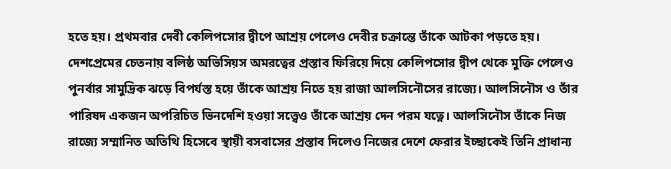হতে হয়। প্রথমবার দেবী কেলিপসোর দ্বীপে আশ্রয় পেলেও দেবীর চক্রান্তে তাঁকে আটকা পড়তে হয়। দেশপ্রেমের চেতনায় বলিষ্ঠ অভিসিয়স অমরত্বের প্রস্তাব ফিরিয়ে দিয়ে কেলিপসোর দ্বীপ থেকে মুক্তি পেলেও পুনর্বার সামুদ্রিক ঝড়ে বিপর্যস্ত হয়ে তাঁকে আশ্রয় নিতে হয় রাজা আলসিনৌসের রাজ্যে। আলসিনৌস ও তাঁর পারিষদ একজন অপরিচিত ভিনদেশি হওয়া সত্ত্বেও তাঁকে আশ্রয় দেন পরম যত্নে। আলসিনৌস তাঁকে নিজ রাজ্যে সম্মানিত অতিথি হিসেবে স্থায়ী বসবাসের প্রস্তাব দিলেও নিজের দেশে ফেরার ইচ্ছাকেই তিনি প্রাধান্য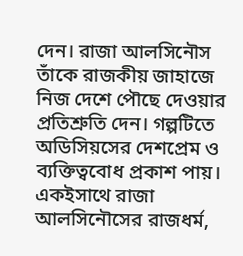দেন। রাজা আলসিনৌস তাঁকে রাজকীয় জাহাজে নিজ দেশে পৌছে দেওয়ার প্রতিশ্রুতি দেন। গল্পটিতে অডিসিয়সের দেশপ্রেম ও ব্যক্তিত্ববোধ প্রকাশ পায়। একইসাথে রাজা আলসিনৌসের রাজধর্ম,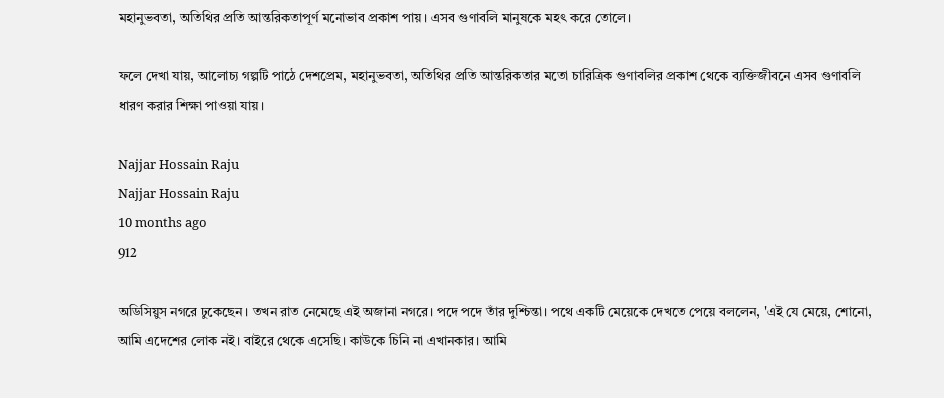মহানুভবতা, অতিথির প্রতি আন্তরিকতাপূর্ণ মনোভাব প্রকাশ পায়। এসব গুণাবলি মানুষকে মহৎ করে তোলে।

ফলে দেখা যায়, আলোচ্য গল্পটি পাঠে দেশপ্রেম, মহানুভবতা, অতিথির প্রতি আন্তরিকতার মতো চারিত্রিক গুণাবলির প্রকাশ থেকে ব্যক্তিজীবনে এসব গুণাবলি ধারণ করার শিক্ষা পাওয়া যায়।

Najjar Hossain Raju
Najjar Hossain Raju
10 months ago
912

অডিসিয়ুস নগরে ঢুকেছেন। তখন রাত নেমেছে এই অজানা নগরে। পদে পদে তাঁর দুশ্চিন্তা। পথে একটি মেয়েকে দেখতে পেয়ে বললেন, 'এই যে মেয়ে, শোনো, আমি এদেশের লোক নই। বাইরে থেকে এসেছি। কাউকে চিনি না এখানকার। আমি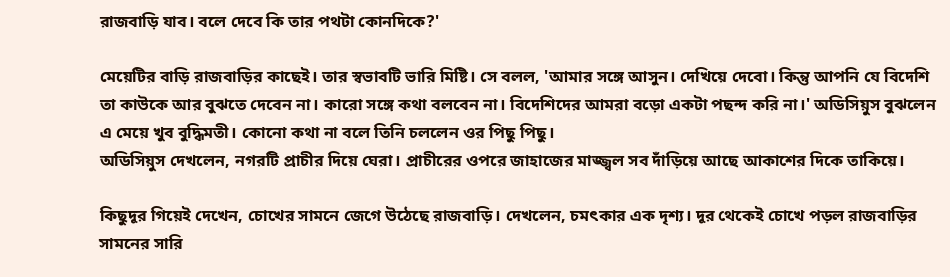রাজবাড়ি যাব। বলে দেবে কি তার পথটা কোনদিকে?'

মেয়েটির বাড়ি রাজবাড়ির কাছেই। তার স্বভাবটি ভারি মিষ্টি। সে বলল, 'আমার সঙ্গে আসুন। দেখিয়ে দেবো। কিন্তু আপনি যে বিদেশি তা কাউকে আর বুঝতে দেবেন না। কারো সঙ্গে কথা বলবেন না। বিদেশিদের আমরা বড়ো একটা পছন্দ করি না।' অডিসিয়ুস বুঝলেন এ মেয়ে খুব বুদ্ধিমতী। কোনো কথা না বলে তিনি চললেন ওর পিছু পিছু।
অডিসিয়ুস দেখলেন, নগরটি প্রাচীর দিয়ে ঘেরা। প্রাচীরের ওপরে জাহাজের মাজ্জ্বল সব দাঁড়িয়ে আছে আকাশের দিকে তাকিয়ে।

কিছুদূর গিয়েই দেখেন, চোখের সামনে জেগে উঠেছে রাজবাড়ি। দেখলেন, চমৎকার এক দৃশ্য। দূর থেকেই চোখে পড়ল রাজবাড়ির সামনের সারি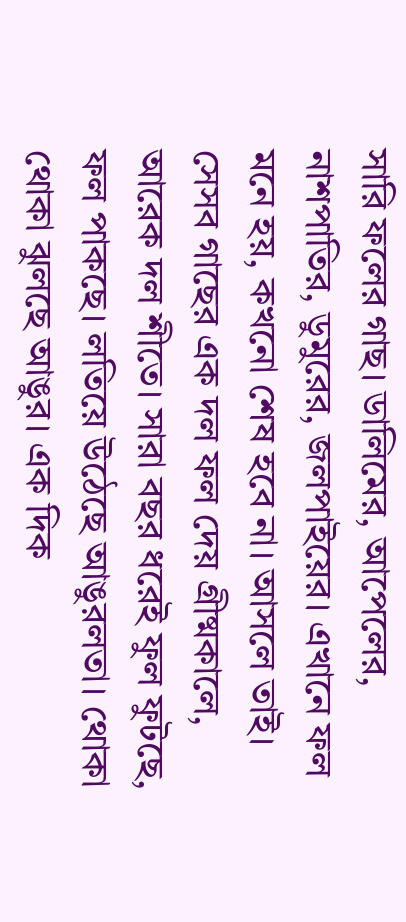সারি ফলের গাছ। ডালিমের, আপেলের, নাশপাতির, ডুমুরের, জলপাইয়ের। এখানে ফল মনে হয়, কখনো শেষ হবে না। আসলে তাই। সেসব গাছের এক দল ফল দেয় গ্রীষ্মকালে, আরেক দল শীতে। সারা বছর ধরেই ফুল ফুটছে, ফল পাকছে। লতিয়ে উঠেছে আঙুরলতা। থোকা থোকা ঝুলছে আঙুর। এক দিক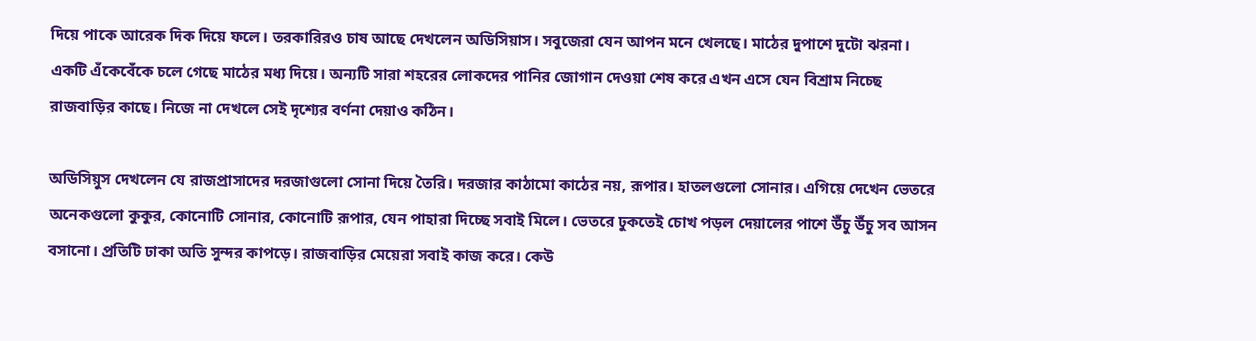দিয়ে পাকে আরেক দিক দিয়ে ফলে। তরকারিরও চাষ আছে দেখলেন অডিসিয়াস। সবুজেরা যেন আপন মনে খেলছে। মাঠের দুপাশে দুটো ঝরনা। একটি এঁকেবেঁকে চলে গেছে মাঠের মধ্য দিয়ে। অন্যটি সারা শহরের লোকদের পানির জোগান দেওয়া শেষ করে এখন এসে যেন বিশ্রাম নিচ্ছে রাজবাড়ির কাছে। নিজে না দেখলে সেই দৃশ্যের বর্ণনা দেয়াও কঠিন।

অডিসিয়ুস দেখলেন যে রাজপ্রাসাদের দরজাগুলো সোনা দিয়ে তৈরি। দরজার কাঠামো কাঠের নয়, রূপার। হাতলগুলো সোনার। এগিয়ে দেখেন ভেতরে অনেকগুলো কুকুর, কোনোটি সোনার, কোনোটি রূপার, যেন পাহারা দিচ্ছে সবাই মিলে। ভেতরে ঢুকতেই চোখ পড়ল দেয়ালের পাশে উঁচু উঁচু সব আসন বসানো। প্রতিটি ঢাকা অতি সুন্দর কাপড়ে। রাজবাড়ির মেয়েরা সবাই কাজ করে। কেউ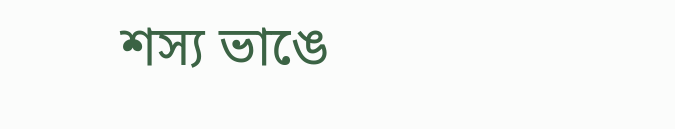শস্য ভাঙে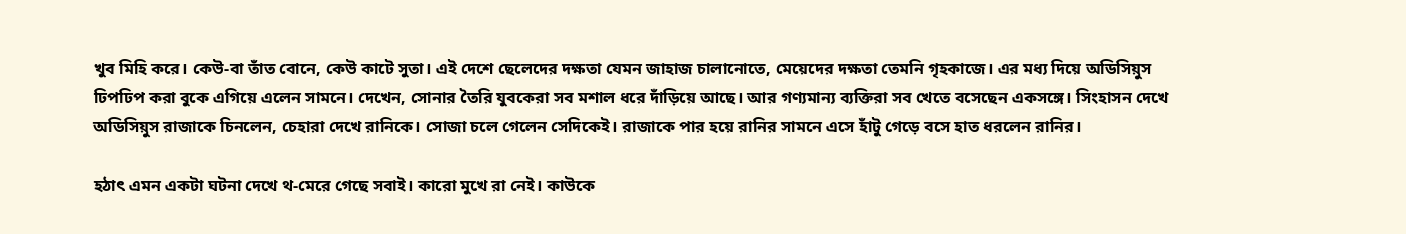খুব মিহি করে। কেউ-বা তাঁত বোনে, কেউ কাটে সুতা। এই দেশে ছেলেদের দক্ষতা যেমন জাহাজ চালানোতে, মেয়েদের দক্ষতা তেমনি গৃহকাজে। এর মধ্য দিয়ে অডিসিয়ুস ঢিপঢিপ করা বুকে এগিয়ে এলেন সামনে। দেখেন, সোনার তৈরি যুবকেরা সব মশাল ধরে দাঁড়িয়ে আছে। আর গণ্যমান্য ব্যক্তিরা সব খেতে বসেছেন একসঙ্গে। সিংহাসন দেখে অডিসিয়ুস রাজাকে চিনলেন, চেহারা দেখে রানিকে। সোজা চলে গেলেন সেদিকেই। রাজাকে পার হয়ে রানির সামনে এসে হাঁটু গেড়ে বসে হাত ধরলেন রানির।

হঠাৎ এমন একটা ঘটনা দেখে থ-মেরে গেছে সবাই। কারো মুখে রা নেই। কাউকে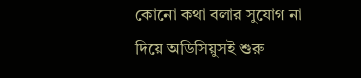কোনো কথা বলার সুযোগ না দিয়ে অডিসিয়ুসই শুরু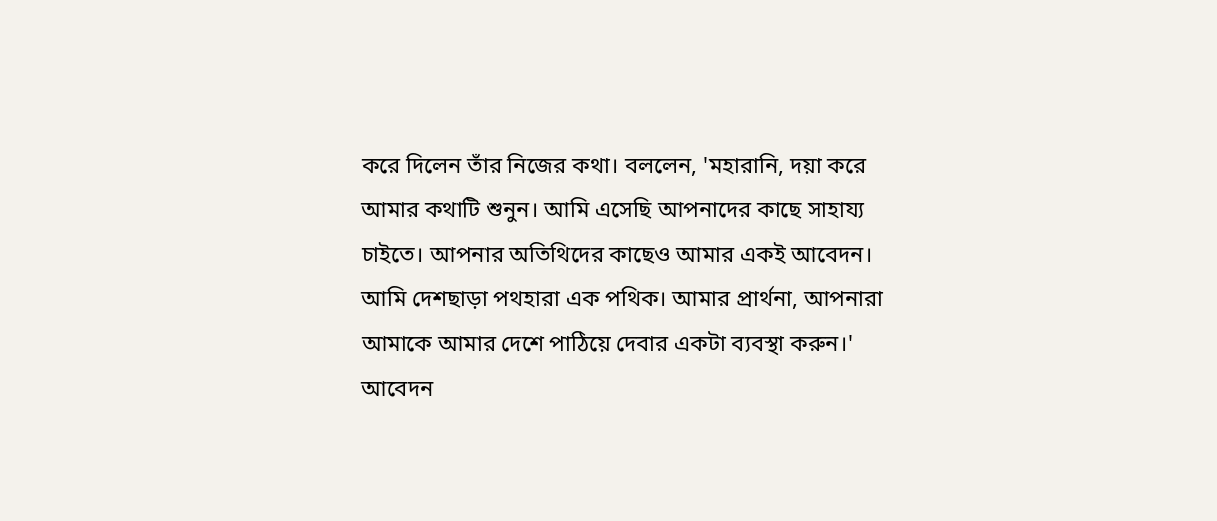করে দিলেন তাঁর নিজের কথা। বললেন, 'মহারানি, দয়া করে আমার কথাটি শুনুন। আমি এসেছি আপনাদের কাছে সাহায্য চাইতে। আপনার অতিথিদের কাছেও আমার একই আবেদন। আমি দেশছাড়া পথহারা এক পথিক। আমার প্রার্থনা, আপনারা আমাকে আমার দেশে পাঠিয়ে দেবার একটা ব্যবস্থা করুন।'
আবেদন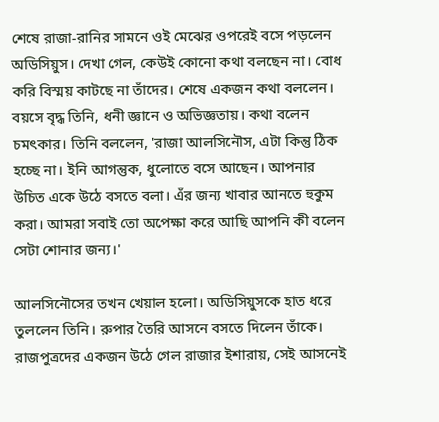শেষে রাজা-রানির সামনে ওই মেঝের ওপরেই বসে পড়লেন অডিসিয়ুস। দেখা গেল, কেউই কোনো কথা বলছেন না। বোধ করি বিস্ময় কাটছে না তাঁদের। শেষে একজন কথা বললেন। বয়সে বৃদ্ধ তিনি, ধনী জ্ঞানে ও অভিজ্ঞতায়। কথা বলেন চমৎকার। তিনি বললেন, 'রাজা আলসিনৌস, এটা কিন্তু ঠিক হচ্ছে না। ইনি আগন্তুক, ধুলোতে বসে আছেন। আপনার উচিত একে উঠে বসতে বলা। এঁর জন্য খাবার আনতে হুকুম করা। আমরা সবাই তো অপেক্ষা করে আছি আপনি কী বলেন সেটা শোনার জন্য।'

আলসিনৌসের তখন খেয়াল হলো। অডিসিয়ুসকে হাত ধরে তুললেন তিনি। রুপার তৈরি আসনে বসতে দিলেন তাঁকে। রাজপুত্রদের একজন উঠে গেল রাজার ইশারায়, সেই আসনেই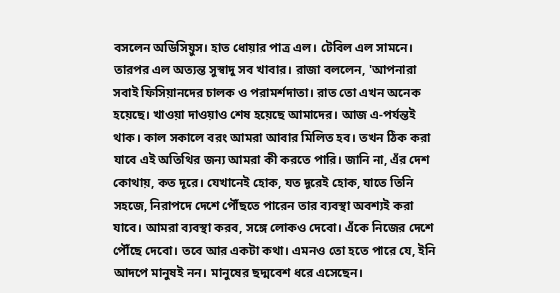বসলেন অডিসিয়ুস। হাত ধোয়ার পাত্র এল। টেবিল এল সামনে। তারপর এল অত্যন্ত সুস্বাদু সব খাবার। রাজা বললেন, 'আপনারা সবাই ফিসিয়ানদের চালক ও পরামর্শদাতা। রাত তো এখন অনেক হয়েছে। খাওয়া দাওয়াও শেষ হয়েছে আমাদের। আজ এ-পর্যন্তই থাক। কাল সকালে বরং আমরা আবার মিলিত হব। তখন ঠিক করা যাবে এই অতিথির জন্য আমরা কী করতে পারি। জানি না, এঁর দেশ কোথায়, কত দূরে। যেখানেই হোক, যত দূরেই হোক, যাতে তিনি সহজে, নিরাপদে দেশে পৌঁছতে পারেন তার ব্যবস্থা অবশ্যই করা যাবে। আমরা ব্যবস্থা করব, সঙ্গে লোকও দেবো। এঁকে নিজের দেশে পৌঁছে দেবো। তবে আর একটা কথা। এমনও তো হতে পারে যে, ইনি আদপে মানুষই নন। মানুষের ছদ্মবেশ ধরে এসেছেন।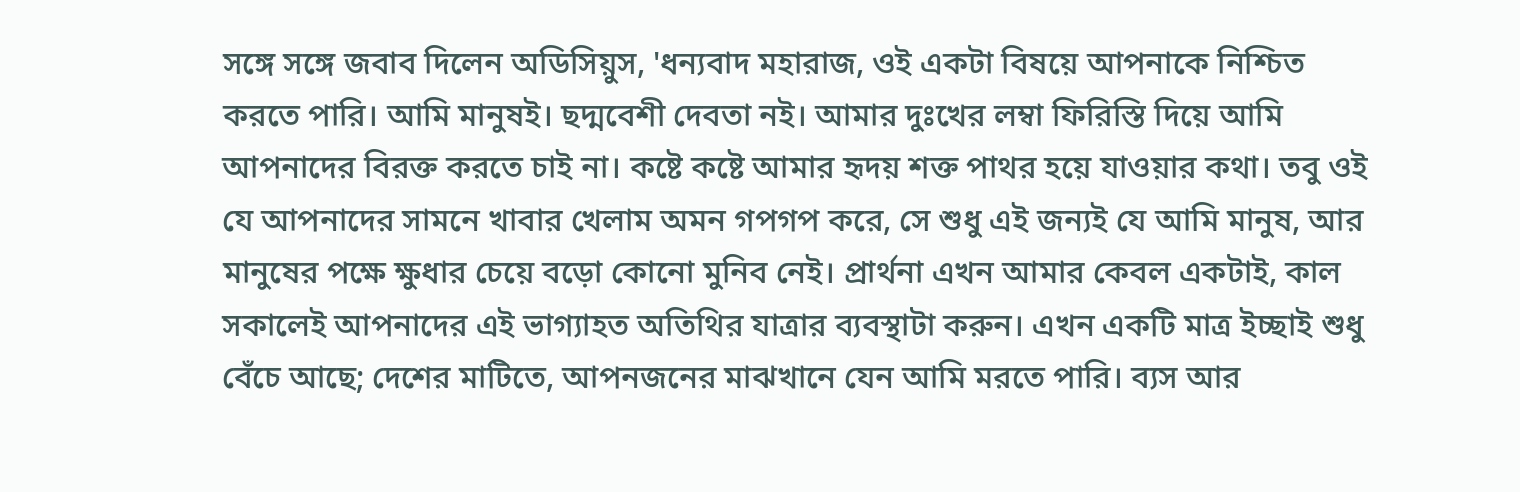সঙ্গে সঙ্গে জবাব দিলেন অডিসিয়ুস, 'ধন্যবাদ মহারাজ, ওই একটা বিষয়ে আপনাকে নিশ্চিত করতে পারি। আমি মানুষই। ছদ্মবেশী দেবতা নই। আমার দুঃখের লম্বা ফিরিস্তি দিয়ে আমি আপনাদের বিরক্ত করতে চাই না। কষ্টে কষ্টে আমার হৃদয় শক্ত পাথর হয়ে যাওয়ার কথা। তবু ওই যে আপনাদের সামনে খাবার খেলাম অমন গপগপ করে, সে শুধু এই জন্যই যে আমি মানুষ, আর মানুষের পক্ষে ক্ষুধার চেয়ে বড়ো কোনো মুনিব নেই। প্রার্থনা এখন আমার কেবল একটাই, কাল সকালেই আপনাদের এই ভাগ্যাহত অতিথির যাত্রার ব্যবস্থাটা করুন। এখন একটি মাত্র ইচ্ছাই শুধু বেঁচে আছে; দেশের মাটিতে, আপনজনের মাঝখানে যেন আমি মরতে পারি। ব্যস আর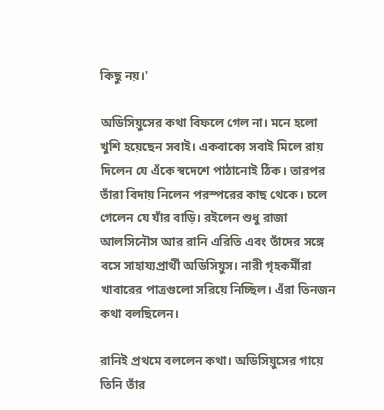কিছু নয়।'

অডিসিয়ুসের কথা বিফলে গেল না। মনে হলো খুশি হয়েছেন সবাই। একবাক্যে সবাই মিলে রায় দিলেন যে এঁকে স্বদেশে পাঠানোই ঠিক। তারপর তাঁরা বিদায় নিলেন পরস্পরের কাছ থেকে। চলে গেলেন যে যাঁর বাড়ি। রইলেন শুধু রাজা আলসিনৌস আর রানি এরিতি এবং তাঁদের সঙ্গে বসে সাহায্যপ্রার্থী অডিসিয়ুস। নারী গৃহকর্মীরা খাবারের পাত্রগুলো সরিয়ে নিচ্ছিল। এঁরা তিনজন কথা বলছিলেন।

রানিই প্রথমে বললেন কথা। অডিসিয়ুসের গায়ে তিনি তাঁর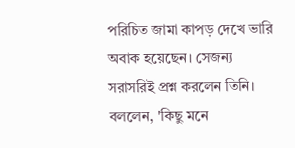পরিচিত জামা কাপড় দেখে ভারি অবাক হয়েছেন। সেজন্য সরাসরিই প্রশ্ন করলেন তিনি। বললেন, 'কিছু মনে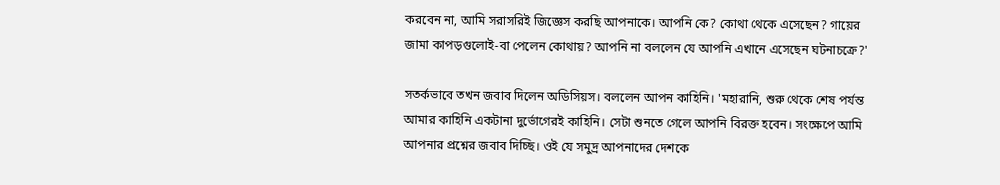করবেন না, আমি সরাসরিই জিজ্ঞেস করছি আপনাকে। আপনি কে? কোথা থেকে এসেছেন? গায়ের জামা কাপড়গুলোই-বা পেলেন কোথায়? আপনি না বললেন যে আপনি এখানে এসেছেন ঘটনাচক্রে?'

সতর্কভাবে তখন জবাব দিলেন অডিসিয়স। বললেন আপন কাহিনি। 'মহারানি, শুরু থেকে শেষ পর্যন্ত আমার কাহিনি একটানা দুর্ভোগেরই কাহিনি। সেটা শুনতে গেলে আপনি বিরক্ত হবেন। সংক্ষেপে আমি আপনার প্রশ্নের জবাব দিচ্ছি। ওই যে সমুদ্র আপনাদের দেশকে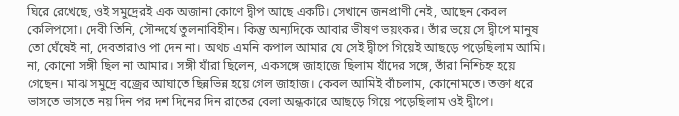ঘিরে রেখেছে, ওই সমুদ্রেরই এক অজানা কোণে দ্বীপ আছে একটি। সেখানে জনপ্রাণী নেই, আছেন কেবল কেলিপসো। দেবী তিনি, সৌন্দর্যে তুলনাবিহীন। কিন্তু অন্যদিকে আবার ভীষণ ভয়ংকর। তাঁর ভয়ে সে দ্বীপে মানুষ তো ঘেঁষেই না, দেবতারাও পা দেন না। অথচ এমনি কপাল আমার যে সেই দ্বীপে গিয়েই আছড়ে পড়েছিলাম আমি। না, কোনো সঙ্গী ছিল না আমার। সঙ্গী যাঁরা ছিলেন, একসঙ্গে জাহাজে ছিলাম যাঁদের সঙ্গে, তাঁরা নিশ্চিহ্ন হয়ে গেছেন। মাঝ সমুদ্রে বজ্রের আঘাতে ছিন্নভিন্ন হয়ে গেল জাহাজ। কেবল আমিই বাঁচলাম, কোনোমতে। তক্তা ধরে ভাসতে ভাসতে নয় দিন পর দশ দিনের দিন রাতের বেলা অন্ধকারে আছড়ে গিয়ে পড়েছিলাম ওই দ্বীপে।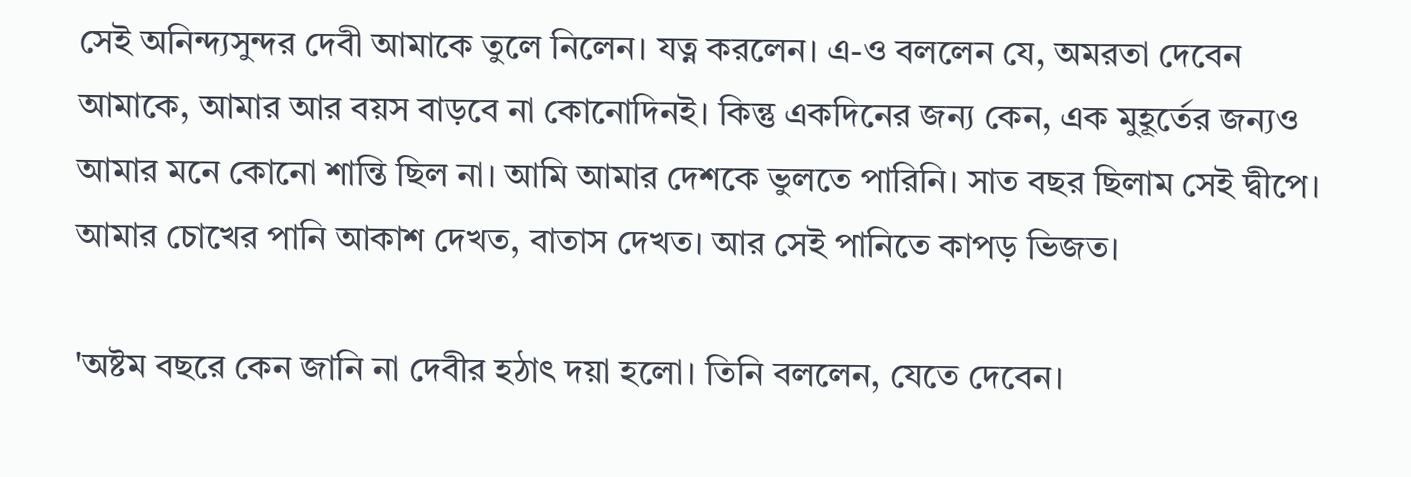সেই অনিন্দ্যসুন্দর দেবী আমাকে তুলে নিলেন। যত্ন করলেন। এ-ও বললেন যে, অমরতা দেবেন আমাকে, আমার আর বয়স বাড়বে না কোনোদিনই। কিন্তু একদিনের জন্য কেন, এক মুহূর্তের জন্যও আমার মনে কোনো শান্তি ছিল না। আমি আমার দেশকে ভুলতে পারিনি। সাত বছর ছিলাম সেই দ্বীপে। আমার চোখের পানি আকাশ দেখত, বাতাস দেখত। আর সেই পানিতে কাপড় ভিজত।

'অষ্টম বছরে কেন জানি না দেবীর হঠাৎ দয়া হলো। তিনি বললেন, যেতে দেবেন।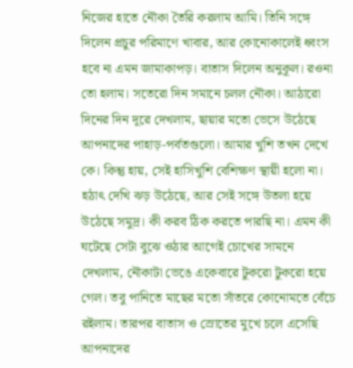নিজের হাতে নৌকা তৈরি করলাম আমি। তিনি সঙ্গে দিলেন প্রচুর পরিমাণে খাবার, আর কোনোকালেই ধ্বংস হবে না এমন জামাকাপড়। বাতাস দিলেন অনুকূল। রওনা তো হলাম। সতেরো দিন সমানে চলল নৌকা। আঠারো দিনের দিন দূরে দেখলাম, ছায়ার মতো ভেসে উঠেছে আপনাদের পাহাড়-পর্বতগুলো। আমার খুশি তখন দেখে কে। কিন্তু হায়, সেই হাসিখুশি বেশিক্ষণ স্থায়ী হলো না। হঠাৎ দেখি ঝড় উঠেছে, আর সেই সঙ্গে উতলা হয়ে উঠেছে সমুদ্র। কী করব ঠিক করতে পারছি না। এমন কী ঘটেছে সেটা বুঝে ওঠার আগেই চোখের সামনে দেখলাম, নৌকাটা ভেঙে একেবারে টুকরো টুকরো হয়ে গেল। তবু পানিতে মাছের মতো সাঁতরে কোনোমতে বেঁচে রইলাম। তারপর বাতাস ও স্রোতের মুখে চলে এসেছি আপনাদের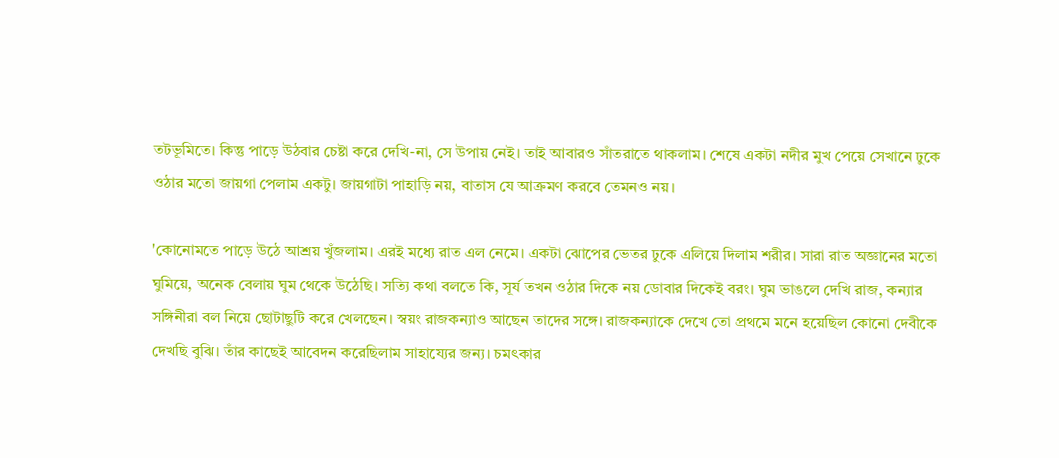তটভূমিতে। কিন্তু পাড়ে উঠবার চেষ্টা করে দেখি-না, সে উপায় নেই। তাই আবারও সাঁতরাতে থাকলাম। শেষে একটা নদীর মুখ পেয়ে সেখানে ঢুকে ওঠার মতো জায়গা পেলাম একটু। জায়গাটা পাহাড়ি নয়, বাতাস যে আক্রমণ করবে তেমনও নয়।

'কোনোমতে পাড়ে উঠে আশ্রয় খুঁজলাম। এরই মধ্যে রাত এল নেমে। একটা ঝোপের ভেতর ঢুকে এলিয়ে দিলাম শরীর। সারা রাত অজ্ঞানের মতো ঘুমিয়ে, অনেক বেলায় ঘুম থেকে উঠেছি। সত্যি কথা বলতে কি, সূর্য তখন ওঠার দিকে নয় ডোবার দিকেই বরং। ঘুম ভাঙলে দেখি রাজ, কন্যার সঙ্গিনীরা বল নিয়ে ছোটাছুটি করে খেলছেন। স্বয়ং রাজকন্যাও আছেন তাদের সঙ্গে। রাজকন্যাকে দেখে তো প্রথমে মনে হয়েছিল কোনো দেবীকে দেখছি বুঝি। তাঁর কাছেই আবেদন করেছিলাম সাহায্যের জন্য। চমৎকার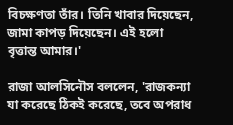বিচক্ষণতা তাঁর। তিনি খাবার দিয়েছেন, জামা কাপড় দিয়েছেন। এই হলো বৃত্তান্ত আমার।'

রাজা আলসিনৌস বললেন, 'রাজকন্যা যা করেছে ঠিকই করেছে, তবে অপরাধ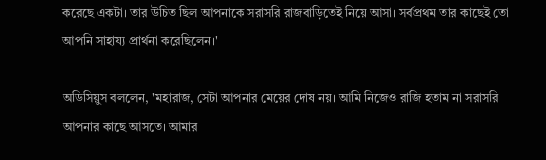করেছে একটা। তার উচিত ছিল আপনাকে সরাসরি রাজবাড়িতেই নিয়ে আসা। সর্বপ্রথম তার কাছেই তো আপনি সাহায্য প্রার্থনা করেছিলেন।'

অডিসিয়ুস বললেন, 'মহারাজ, সেটা আপনার মেয়ের দোষ নয়। আমি নিজেও রাজি হতাম না সরাসরি আপনার কাছে আসতে। আমার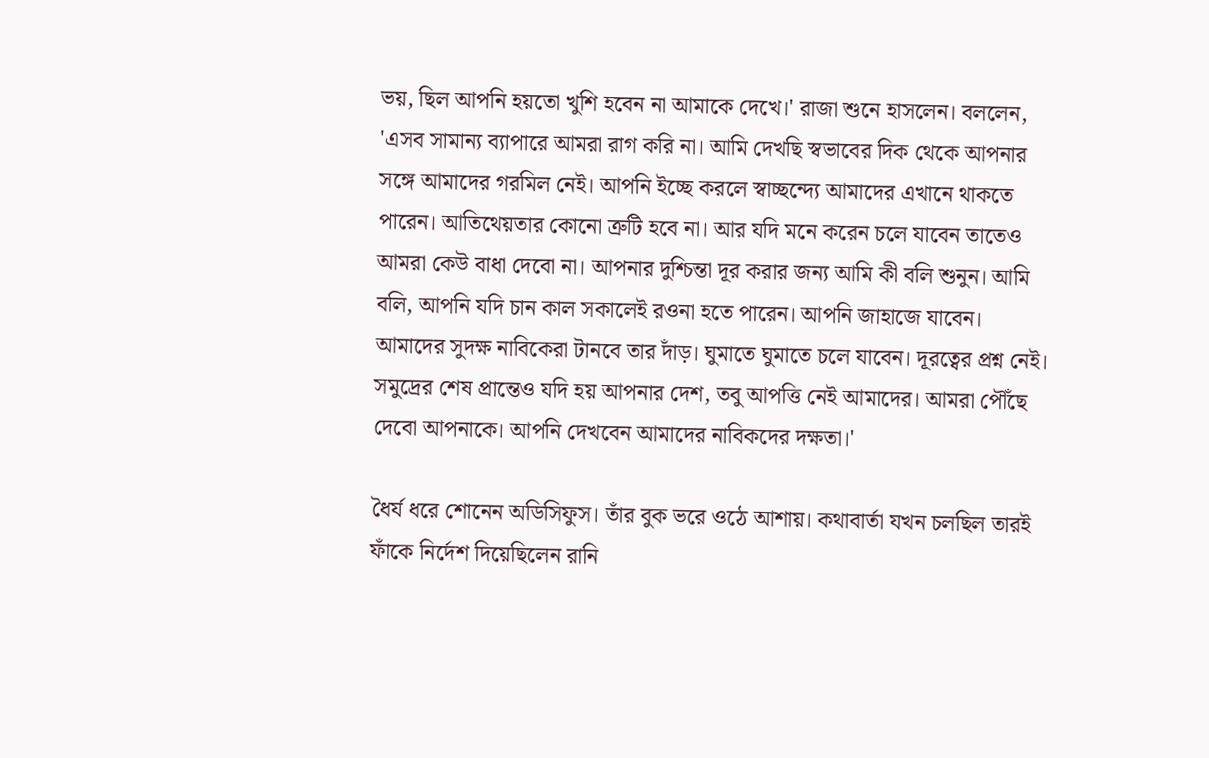ভয়, ছিল আপনি হয়তো খুশি হবেন না আমাকে দেখে।' রাজা শুনে হাসলেন। বললেন, 'এসব সামান্য ব্যাপারে আমরা রাগ করি না। আমি দেখছি স্বভাবের দিক থেকে আপনার সঙ্গে আমাদের গরমিল নেই। আপনি ইচ্ছে করলে স্বাচ্ছন্দ্যে আমাদের এখানে থাকতে পারেন। আতিথেয়তার কোনো ত্রুটি হবে না। আর যদি মনে করেন চলে যাবেন তাতেও আমরা কেউ বাধা দেবো না। আপনার দুশ্চিন্তা দূর করার জন্য আমি কী বলি শুনুন। আমি বলি, আপনি যদি চান কাল সকালেই রওনা হতে পারেন। আপনি জাহাজে যাবেন। আমাদের সুদক্ষ নাবিকেরা টানবে তার দাঁড়। ঘুমাতে ঘুমাতে চলে যাবেন। দূরত্বের প্রশ্ন নেই। সমুদ্রের শেষ প্রান্তেও যদি হয় আপনার দেশ, তবু আপত্তি নেই আমাদের। আমরা পৌঁছে দেবো আপনাকে। আপনি দেখবেন আমাদের নাবিকদের দক্ষতা।'

ধৈর্য ধরে শোনেন অডিসিফুস। তাঁর বুক ভরে ওঠে আশায়। কথাবার্তা যখন চলছিল তারই ফাঁকে নির্দেশ দিয়েছিলেন রানি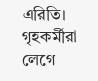এরিতি। গৃহকর্মীরা লেগে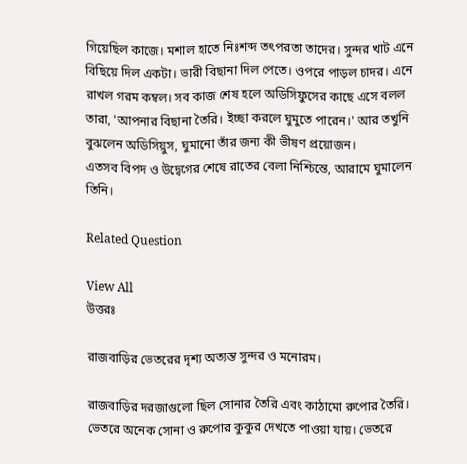গিয়েছিল কাজে। মশাল হাতে নিঃশব্দ তৎপরতা তাদের। সুন্দর খাট এনে বিছিয়ে দিল একটা। ভারী বিছানা দিল পেতে। ওপরে পাড়ল চাদর। এনে রাখল গরম কম্বল। সব কাজ শেষ হলে অডিসিফুসের কাছে এসে বলল তারা, 'আপনার বিছানা তৈরি। ইচ্ছা করলে ঘুমুতে পারেন।' আর তখুনি বুঝলেন অডিসিয়ুস, ঘুমানো তাঁর জন্য কী ভীষণ প্রয়োজন।
এতসব বিপদ ও উদ্বেগের শেষে রাতের বেলা নিশ্চিন্তে, আরামে ঘুমালেন তিনি।

Related Question

View All
উত্তরঃ

রাজবাড়ির ভেতরের দৃশ্য অত্যন্ত সুন্দর ও মনোরম।

রাজবাড়ির দরজাগুলো ছিল সোনার তৈরি এবং কাঠামো রুপোর তৈরি। ভেতরে অনেক সোনা ও রুপোর কুকুর দেখতে পাওয়া যায়। ভেতরে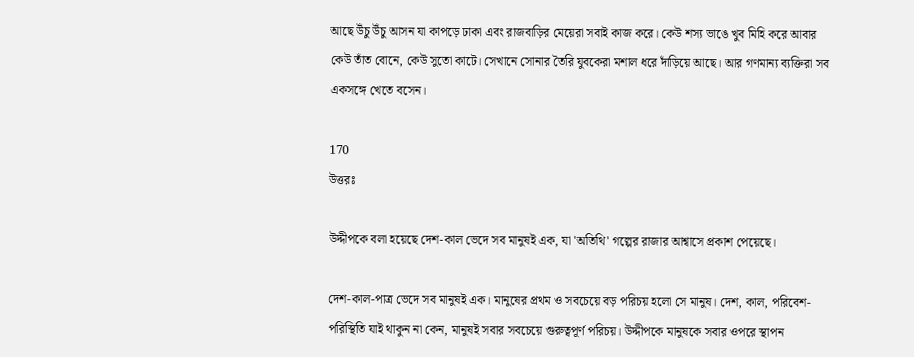আছে উঁচু উঁচু আসন যা কাপড়ে ঢাকা এবং রাজবাড়ির মেয়েরা সবাই কাজ করে। কেউ শস্য ভাঙে খুব মিহি করে আবার কেউ তাঁত বোনে, কেউ সুতো কাটে। সেখানে সোনার তৈরি যুবকেরা মশাল ধরে দাঁড়িয়ে আছে। আর গণমান্য ব্যক্তিরা সব একসঙ্গে খেতে বসেন।

170
উত্তরঃ

উদ্দীপকে বলা হয়েছে দেশ-কাল ভেদে সব মানুষই এক, যা 'অতিথি' গল্পের রাজার আশ্বাসে প্রকাশ পেয়েছে।

দেশ-কাল-পাত্র ভেদে সব মানুষই এক। মানুষের প্রথম ও সবচেয়ে বড় পরিচয় হলো সে মানুষ। দেশ, কাল, পরিবেশ-পরিস্থিতি যাই থাকুন না কেন, মানুষই সবার সবচেয়ে গুরুত্বপূর্ণ পরিচয়। উদ্দীপকে মানুষকে সবার ওপরে স্থাপন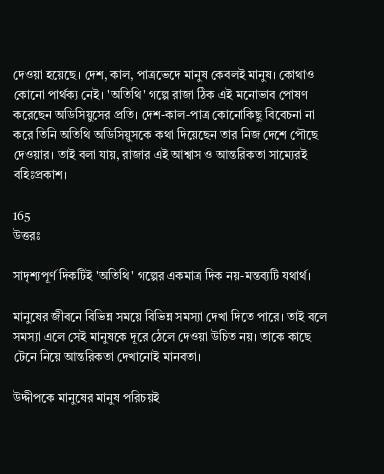দেওয়া হয়েছে। দেশ, কাল, পাত্রভেদে মানুষ কেবলই মানুষ। কোথাও কোনো পার্থক্য নেই। 'অতিথি' গল্পে রাজা ঠিক এই মনোভাব পোষণ করেছেন অডিসিয়ুসের প্রতি। দেশ-কাল-পাত্র কোনোকিছু বিবেচনা না করে তিনি অতিথি অডিসিয়ুসকে কথা দিয়েছেন তার নিজ দেশে পৌছে দেওয়ার। তাই বলা যায়, রাজার এই আশ্বাস ও আন্তরিকতা সাম্যেরই বহিঃপ্রকাশ।

165
উত্তরঃ

সাদৃশ্যপূর্ণ দিকটিই 'অতিথি' গল্পের একমাত্র দিক নয়-মন্তব্যটি যথার্থ।

মানুষের জীবনে বিভিন্ন সময়ে বিভিন্ন সমস্যা দেখা দিতে পারে। তাই বলে সমস্যা এলে সেই মানুষকে দূরে ঠেলে দেওয়া উচিত নয়। তাকে কাছে টেনে নিয়ে আন্তরিকতা দেখানোই মানবতা।

উদ্দীপকে মানুষের মানুষ পরিচয়ই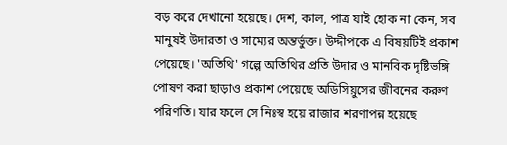বড় করে দেখানো হয়েছে। দেশ, কাল, পাত্র যাই হোক না কেন, সব মানুষই উদারতা ও সাম্যের অন্তর্ভুক্ত। উদ্দীপকে এ বিষয়টিই প্রকাশ পেয়েছে। 'অতিথি' গল্পে অতিথির প্রতি উদার ও মানবিক দৃষ্টিভঙ্গি পোষণ করা ছাড়াও প্রকাশ পেয়েছে অডিসিয়ুসের জীবনের করুণ পরিণতি। যার ফলে সে নিঃস্ব হয়ে রাজার শরণাপন্ন হয়েছে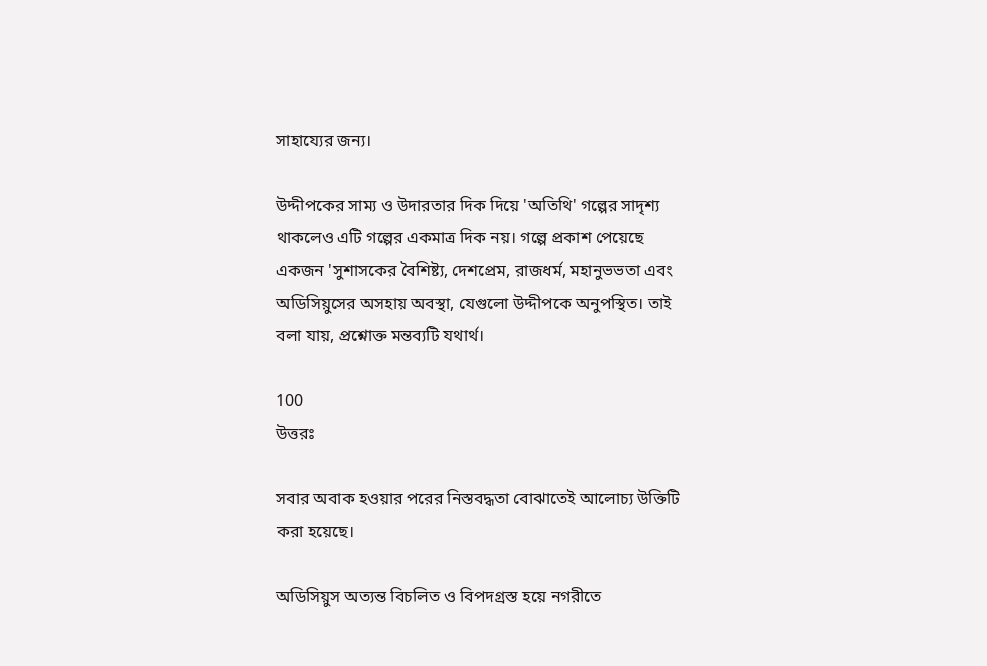সাহায্যের জন্য।

উদ্দীপকের সাম্য ও উদারতার দিক দিয়ে 'অতিথি' গল্পের সাদৃশ্য থাকলেও এটি গল্পের একমাত্র দিক নয়। গল্পে প্রকাশ পেয়েছে একজন 'সুশাসকের বৈশিষ্ট্য, দেশপ্রেম, রাজধর্ম, মহানুভভতা এবং অডিসিয়ুসের অসহায় অবস্থা, যেগুলো উদ্দীপকে অনুপস্থিত। তাই বলা যায়, প্রশ্নোক্ত মন্তব্যটি যথার্থ।

100
উত্তরঃ

সবার অবাক হওয়ার পরের নিস্তবদ্ধতা বোঝাতেই আলোচ্য উক্তিটি করা হয়েছে।

অডিসিয়ুস অত্যন্ত বিচলিত ও বিপদগ্রস্ত হয়ে নগরীতে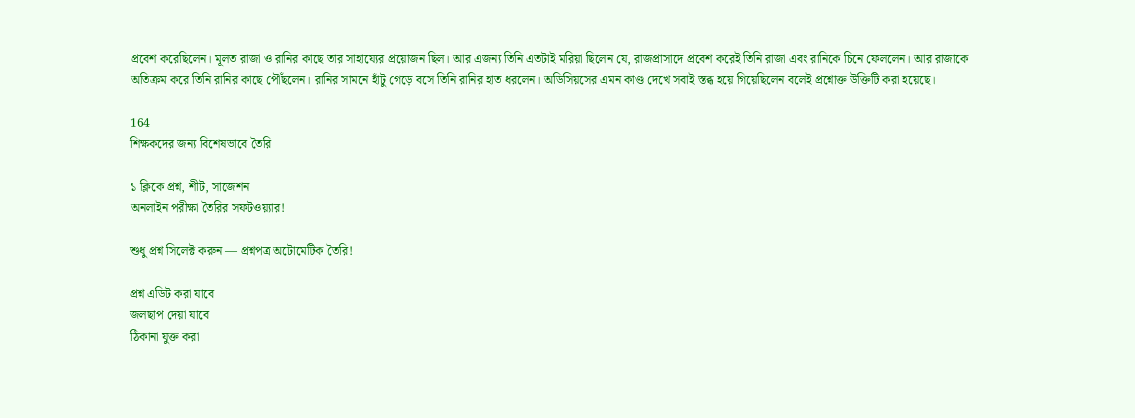প্রবেশ করেছিলেন। মূলত রাজা ও রানির কাছে তার সাহায্যের প্রয়োজন ছিল। আর এজন্য তিনি এতটাই মরিয়া ছিলেন যে, রাজপ্রাসাদে প্রবেশ করেই তিনি রাজা এবং রানিকে চিনে ফেললেন। আর রাজাকে অতিক্রম করে তিনি রানির কাছে পৌঁছলেন। রানির সামনে হাঁটু গেড়ে বসে তিনি রানির হাত ধরলেন। অডিসিয়সের এমন কাণ্ড দেখে সবাই স্তব্ধ হয়ে গিয়েছিলেন বলেই প্রশ্নোক্ত উক্তিটি করা হয়েছে।

164
শিক্ষকদের জন্য বিশেষভাবে তৈরি

১ ক্লিকে প্রশ্ন, শীট, সাজেশন
অনলাইন পরীক্ষা তৈরির সফটওয়্যার!

শুধু প্রশ্ন সিলেক্ট করুন — প্রশ্নপত্র অটোমেটিক তৈরি!

প্রশ্ন এডিট করা যাবে
জলছাপ দেয়া যাবে
ঠিকানা যুক্ত করা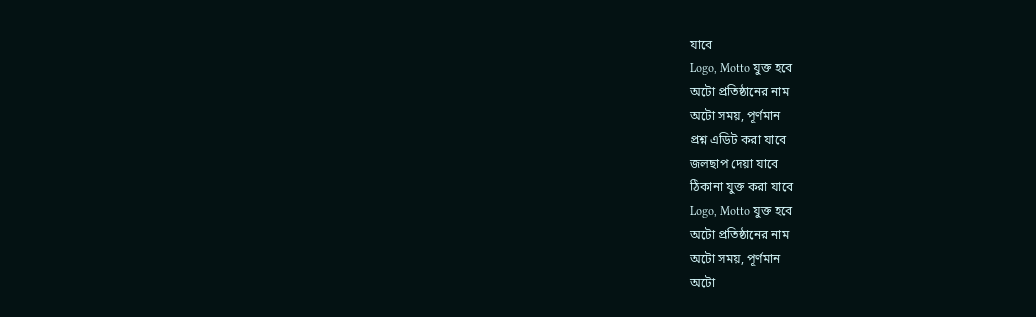যাবে
Logo, Motto যুক্ত হবে
অটো প্রতিষ্ঠানের নাম
অটো সময়, পূর্ণমান
প্রশ্ন এডিট করা যাবে
জলছাপ দেয়া যাবে
ঠিকানা যুক্ত করা যাবে
Logo, Motto যুক্ত হবে
অটো প্রতিষ্ঠানের নাম
অটো সময়, পূর্ণমান
অটো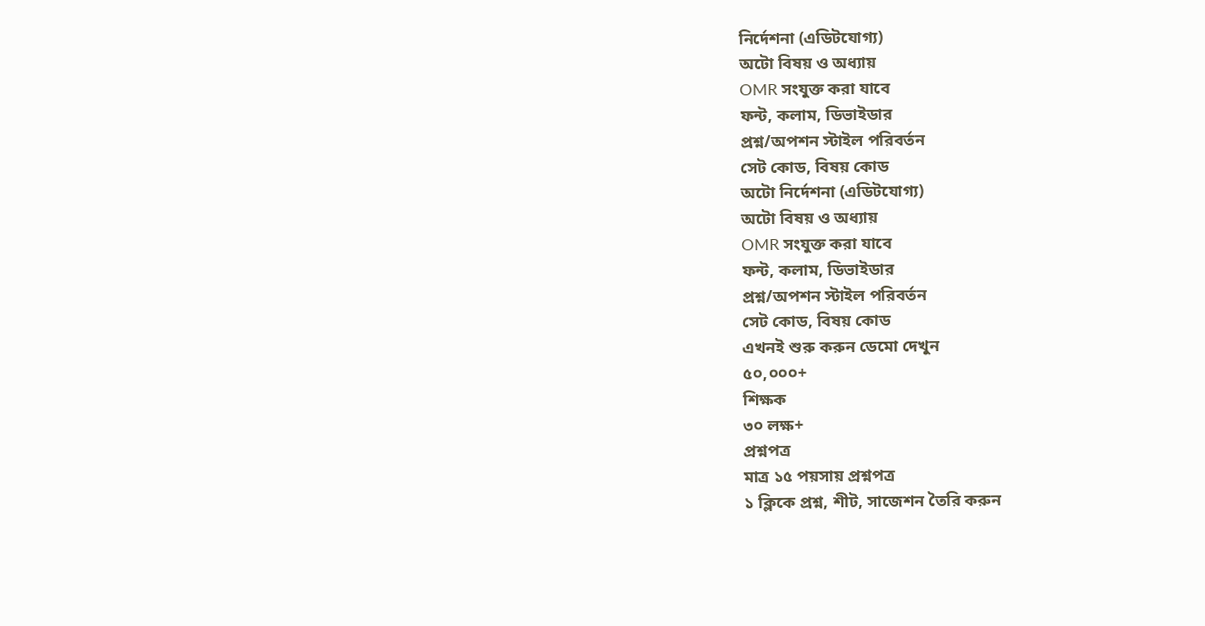নির্দেশনা (এডিটযোগ্য)
অটো বিষয় ও অধ্যায়
OMR সংযুক্ত করা যাবে
ফন্ট, কলাম, ডিভাইডার
প্রশ্ন/অপশন স্টাইল পরিবর্তন
সেট কোড, বিষয় কোড
অটো নির্দেশনা (এডিটযোগ্য)
অটো বিষয় ও অধ্যায়
OMR সংযুক্ত করা যাবে
ফন্ট, কলাম, ডিভাইডার
প্রশ্ন/অপশন স্টাইল পরিবর্তন
সেট কোড, বিষয় কোড
এখনই শুরু করুন ডেমো দেখুন
৫০,০০০+
শিক্ষক
৩০ লক্ষ+
প্রশ্নপত্র
মাত্র ১৫ পয়সায় প্রশ্নপত্র
১ ক্লিকে প্রশ্ন, শীট, সাজেশন তৈরি করুন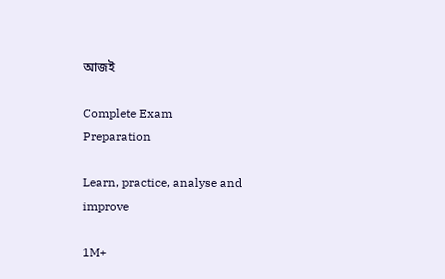আজই

Complete Exam
Preparation

Learn, practice, analyse and improve

1M+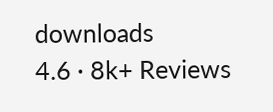downloads
4.6 · 8k+ Reviews